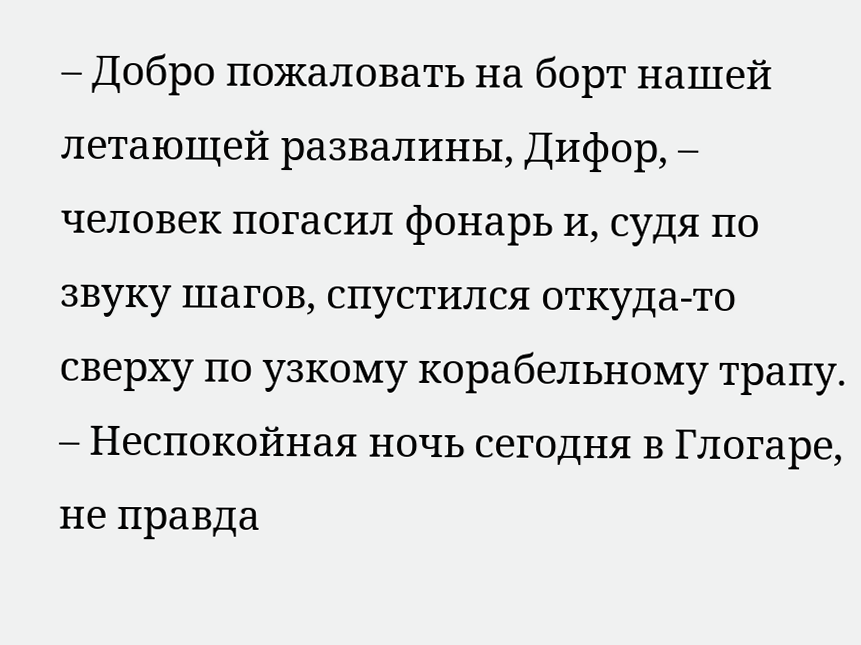– Добро пожаловать на борт нашей летающей развалины, Дифор, – человек погасил фонарь и, судя по звуку шагов, спустился откуда-то сверху по узкому корабельному трапу. – Неспокойная ночь сегодня в Глогаре, не правда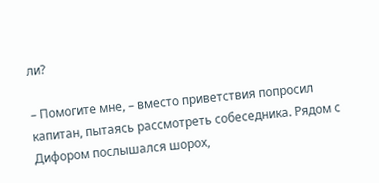ли?

– Помогите мне, – вместо приветствия попросил капитан, пытаясь рассмотреть собеседника. Рядом с Дифором послышался шорох,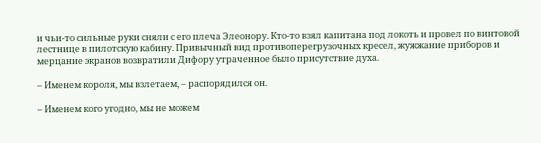и чьи-то сильные руки сняли с его плеча Элеонору. Кто-то взял капитана под локоть и провел по винтовой лестнице в пилотскую кабину. Привычный вид противоперегрузочных кресел, жужжание приборов и мерцание экранов возвратили Дифору утраченное было присутствие духа.

– Именем короля, мы взлетаем, – распорядился он.

– Именем кого угодно, мы не можем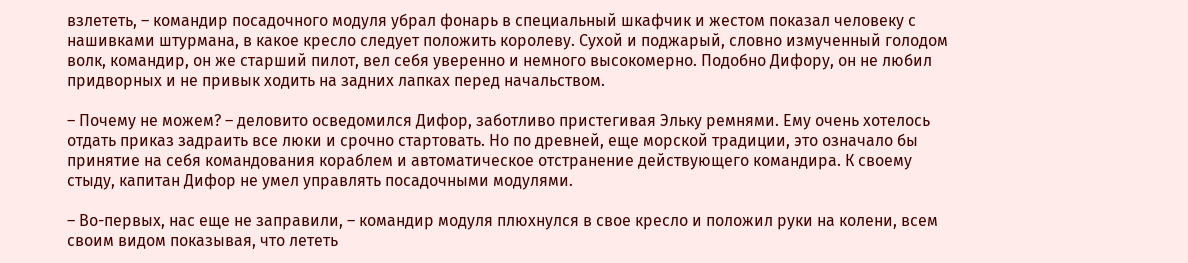взлететь, – командир посадочного модуля убрал фонарь в специальный шкафчик и жестом показал человеку с нашивками штурмана, в какое кресло следует положить королеву. Сухой и поджарый, словно измученный голодом волк, командир, он же старший пилот, вел себя уверенно и немного высокомерно. Подобно Дифору, он не любил придворных и не привык ходить на задних лапках перед начальством.

– Почему не можем? – деловито осведомился Дифор, заботливо пристегивая Эльку ремнями. Ему очень хотелось отдать приказ задраить все люки и срочно стартовать. Но по древней, еще морской традиции, это означало бы принятие на себя командования кораблем и автоматическое отстранение действующего командира. К своему стыду, капитан Дифор не умел управлять посадочными модулями.

– Во-первых, нас еще не заправили, – командир модуля плюхнулся в свое кресло и положил руки на колени, всем своим видом показывая, что лететь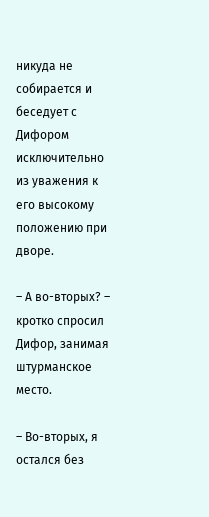никуда не собирается и беседует с Дифором исключительно из уважения к его высокому положению при дворе.

– А во-вторых? – кротко спросил Дифор, занимая штурманское место.

– Во-вторых, я остался без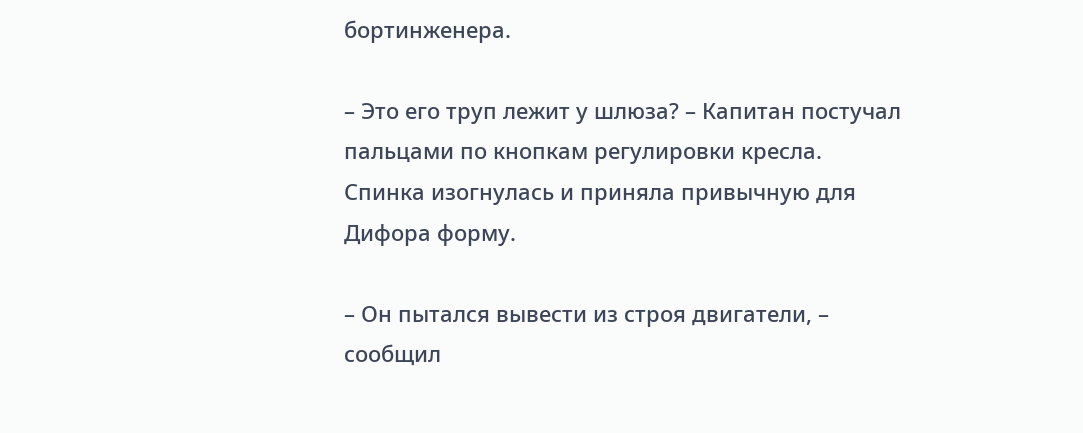бортинженера.

– Это его труп лежит у шлюза? – Капитан постучал пальцами по кнопкам регулировки кресла. Спинка изогнулась и приняла привычную для Дифора форму.

– Он пытался вывести из строя двигатели, – сообщил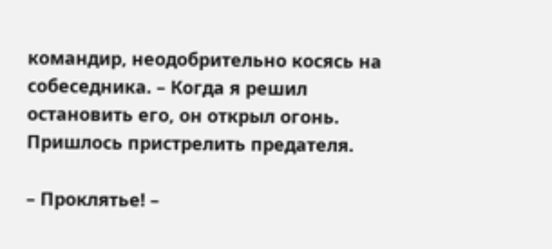командир, неодобрительно косясь на собеседника. – Когда я решил остановить его, он открыл огонь. Пришлось пристрелить предателя.

– Проклятье! –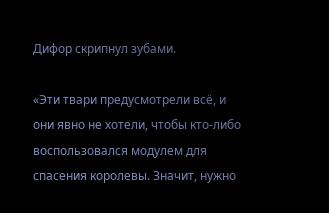Дифор скрипнул зубами.

«Эти твари предусмотрели всё, и они явно не хотели, чтобы кто-либо воспользовался модулем для спасения королевы. Значит, нужно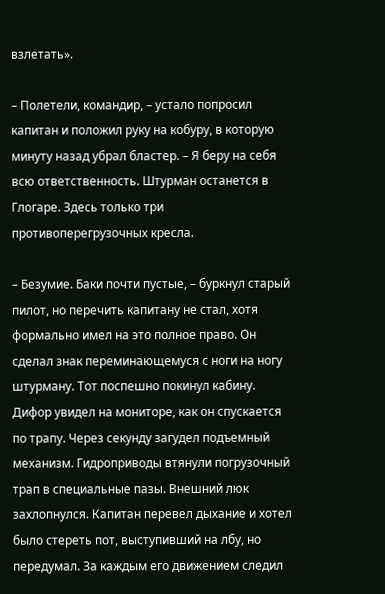взлетать».

– Полетели, командир, – устало попросил капитан и положил руку на кобуру, в которую минуту назад убрал бластер. – Я беру на себя всю ответственность. Штурман останется в Глогаре. Здесь только три противоперегрузочных кресла.

– Безумие. Баки почти пустые, – буркнул старый пилот, но перечить капитану не стал, хотя формально имел на это полное право. Он сделал знак переминающемуся с ноги на ногу штурману. Тот поспешно покинул кабину. Дифор увидел на мониторе, как он спускается по трапу. Через секунду загудел подъемный механизм. Гидроприводы втянули погрузочный трап в специальные пазы. Внешний люк захлопнулся. Капитан перевел дыхание и хотел было стереть пот, выступивший на лбу, но передумал. За каждым его движением следил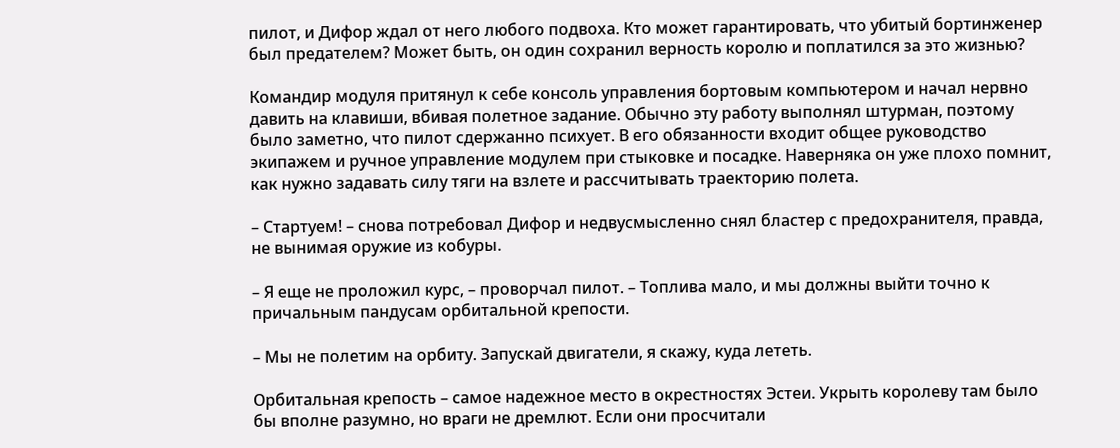пилот, и Дифор ждал от него любого подвоха. Кто может гарантировать, что убитый бортинженер был предателем? Может быть, он один сохранил верность королю и поплатился за это жизнью?

Командир модуля притянул к себе консоль управления бортовым компьютером и начал нервно давить на клавиши, вбивая полетное задание. Обычно эту работу выполнял штурман, поэтому было заметно, что пилот сдержанно психует. В его обязанности входит общее руководство экипажем и ручное управление модулем при стыковке и посадке. Наверняка он уже плохо помнит, как нужно задавать силу тяги на взлете и рассчитывать траекторию полета.

– Стартуем! – снова потребовал Дифор и недвусмысленно снял бластер с предохранителя, правда, не вынимая оружие из кобуры.

– Я еще не проложил курс, – проворчал пилот. – Топлива мало, и мы должны выйти точно к причальным пандусам орбитальной крепости.

– Мы не полетим на орбиту. Запускай двигатели, я скажу, куда лететь.

Орбитальная крепость – самое надежное место в окрестностях Эстеи. Укрыть королеву там было бы вполне разумно, но враги не дремлют. Если они просчитали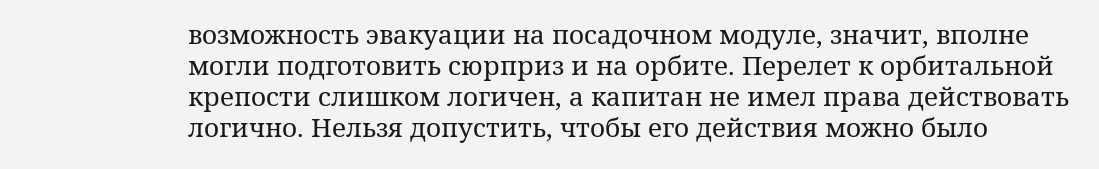возможность эвакуации на посадочном модуле, значит, вполне могли подготовить сюрприз и на орбите. Перелет к орбитальной крепости слишком логичен, а капитан не имел права действовать логично. Нельзя допустить, чтобы его действия можно было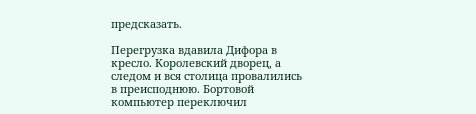предсказать.

Перегрузка вдавила Дифора в кресло. Королевский дворец, а следом и вся столица провалились в преисподнюю. Бортовой компьютер переключил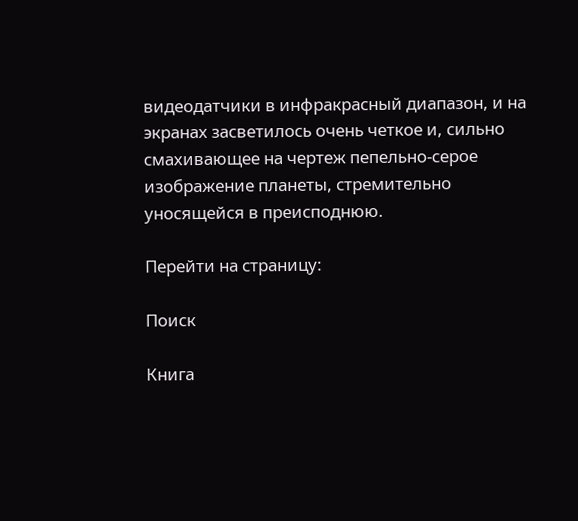видеодатчики в инфракрасный диапазон, и на экранах засветилось очень четкое и, сильно смахивающее на чертеж пепельно-серое изображение планеты, стремительно уносящейся в преисподнюю.

Перейти на страницу:

Поиск

Книга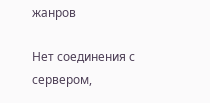жанров

Нет соединения с сервером,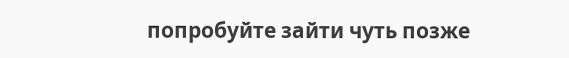попробуйте зайти чуть позже